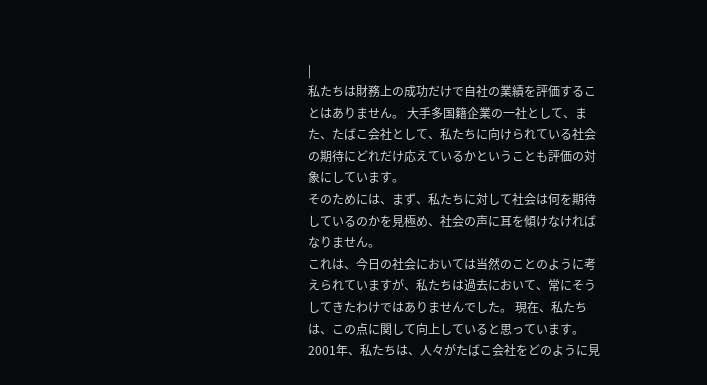|
私たちは財務上の成功だけで自社の業績を評価することはありません。 大手多国籍企業の一社として、また、たばこ会社として、私たちに向けられている社会の期待にどれだけ応えているかということも評価の対象にしています。
そのためには、まず、私たちに対して社会は何を期待しているのかを見極め、社会の声に耳を傾けなければなりません。
これは、今日の社会においては当然のことのように考えられていますが、私たちは過去において、常にそうしてきたわけではありませんでした。 現在、私たちは、この点に関して向上していると思っています。
2001年、私たちは、人々がたばこ会社をどのように見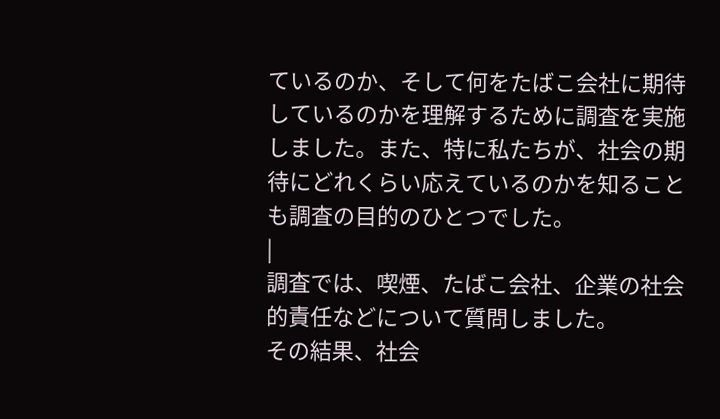ているのか、そして何をたばこ会社に期待しているのかを理解するために調査を実施しました。また、特に私たちが、社会の期待にどれくらい応えているのかを知ることも調査の目的のひとつでした。
|
調査では、喫煙、たばこ会社、企業の社会的責任などについて質問しました。
その結果、社会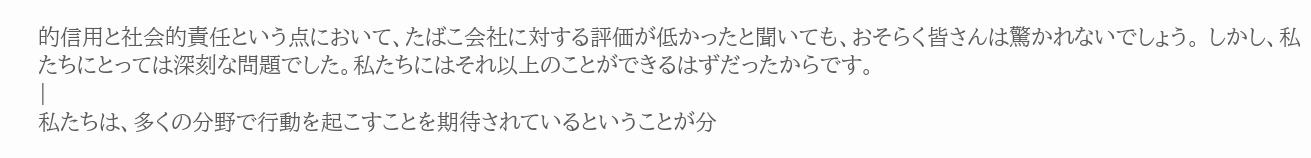的信用と社会的責任という点において、たばこ会社に対する評価が低かったと聞いても、おそらく皆さんは驚かれないでしょう。 しかし、私たちにとっては深刻な問題でした。私たちにはそれ以上のことができるはずだったからです。
|
私たちは、多くの分野で行動を起こすことを期待されているということが分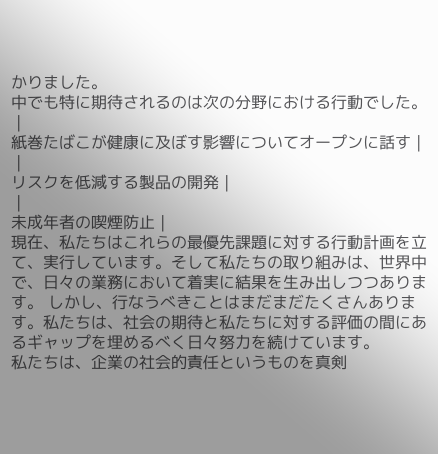かりました。
中でも特に期待されるのは次の分野における行動でした。
 |
紙巻たばこが健康に及ぼす影響についてオープンに話す |
 |
リスクを低減する製品の開発 |
 |
未成年者の喫煙防止 |
現在、私たちはこれらの最優先課題に対する行動計画を立て、実行しています。そして私たちの取り組みは、世界中で、日々の業務において着実に結果を生み出しつつあります。 しかし、行なうべきことはまだまだたくさんあります。私たちは、社会の期待と私たちに対する評価の間にあるギャップを埋めるべく日々努力を続けています。
私たちは、企業の社会的責任というものを真剣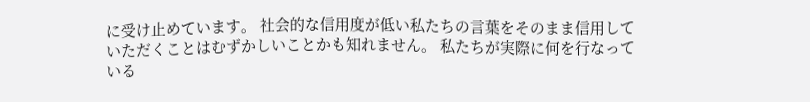に受け止めています。 社会的な信用度が低い私たちの言葉をそのまま信用していただくことはむずかしいことかも知れません。 私たちが実際に何を行なっている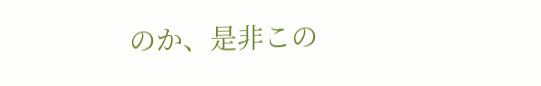のか、是非この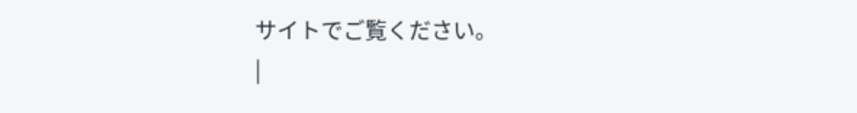サイトでご覧ください。
|